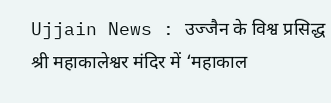Ujjain News : उज्जैन के विश्व प्रसिद्ध श्री महाकालेश्वर मंदिर में ‘महाकाल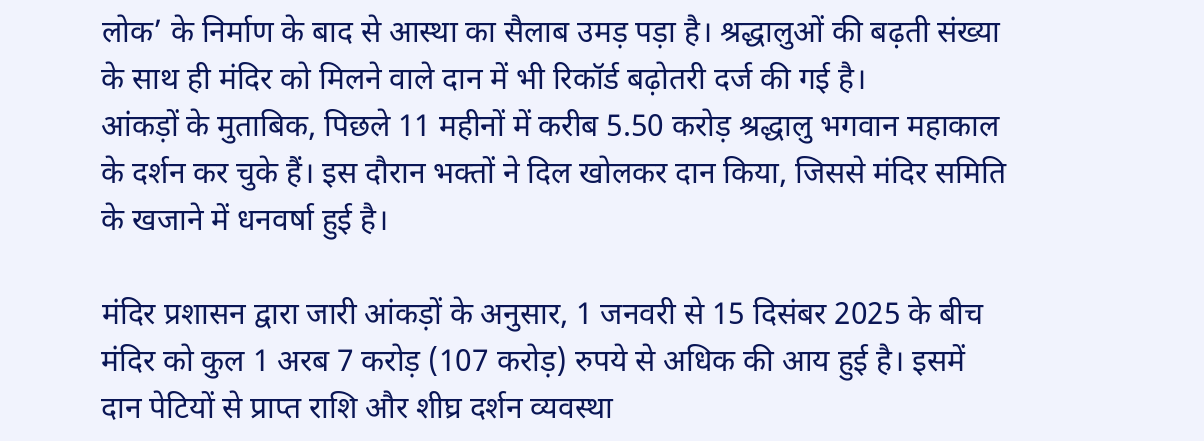लोक’ के निर्माण के बाद से आस्था का सैलाब उमड़ पड़ा है। श्रद्धालुओं की बढ़ती संख्या के साथ ही मंदिर को मिलने वाले दान में भी रिकॉर्ड बढ़ोतरी दर्ज की गई है।
आंकड़ों के मुताबिक, पिछले 11 महीनों में करीब 5.50 करोड़ श्रद्धालु भगवान महाकाल के दर्शन कर चुके हैं। इस दौरान भक्तों ने दिल खोलकर दान किया, जिससे मंदिर समिति के खजाने में धनवर्षा हुई है।

मंदिर प्रशासन द्वारा जारी आंकड़ों के अनुसार, 1 जनवरी से 15 दिसंबर 2025 के बीच मंदिर को कुल 1 अरब 7 करोड़ (107 करोड़) रुपये से अधिक की आय हुई है। इसमें दान पेटियों से प्राप्त राशि और शीघ्र दर्शन व्यवस्था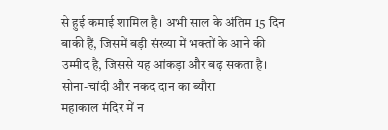से हुई कमाई शामिल है। अभी साल के अंतिम 15 दिन बाकी हैं, जिसमें बड़ी संख्या में भक्तों के आने की उम्मीद है, जिससे यह आंकड़ा और बढ़ सकता है।
सोना-चांदी और नकद दान का ब्यौरा
महाकाल मंदिर में न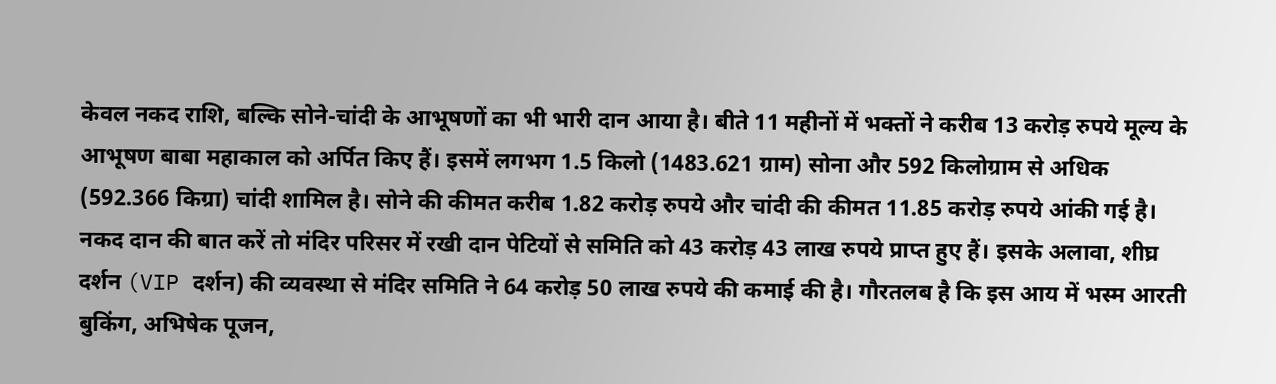केवल नकद राशि, बल्कि सोने-चांदी के आभूषणों का भी भारी दान आया है। बीते 11 महीनों में भक्तों ने करीब 13 करोड़ रुपये मूल्य के आभूषण बाबा महाकाल को अर्पित किए हैं। इसमें लगभग 1.5 किलो (1483.621 ग्राम) सोना और 592 किलोग्राम से अधिक (592.366 किग्रा) चांदी शामिल है। सोने की कीमत करीब 1.82 करोड़ रुपये और चांदी की कीमत 11.85 करोड़ रुपये आंकी गई है।
नकद दान की बात करें तो मंदिर परिसर में रखी दान पेटियों से समिति को 43 करोड़ 43 लाख रुपये प्राप्त हुए हैं। इसके अलावा, शीघ्र दर्शन (VIP दर्शन) की व्यवस्था से मंदिर समिति ने 64 करोड़ 50 लाख रुपये की कमाई की है। गौरतलब है कि इस आय में भस्म आरती बुकिंग, अभिषेक पूजन,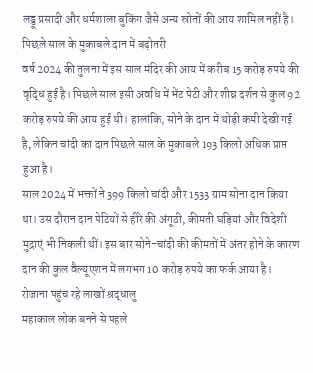लड्डू प्रसादी और धर्मशाला बुकिंग जैसे अन्य स्रोतों की आय शामिल नहीं है।
पिछले साल के मुकाबले दान में बढ़ोतरी
वर्ष 2024 की तुलना में इस साल मंदिर की आय में करीब 15 करोड़ रुपये की वृद्धि हुई है। पिछले साल इसी अवधि में भेंट पेटी और शीघ्र दर्शन से कुल 92 करोड़ रुपये की आय हुई थी। हालांकि, सोने के दान में थोड़ी कमी देखी गई है, लेकिन चांदी का दान पिछले साल के मुकाबले 193 किलो अधिक प्राप्त हुआ है।
साल 2024 में भक्तों ने 399 किलो चांदी और 1533 ग्राम सोना दान किया था। उस दौरान दान पेटियों से हीरे की अंगूठी, कीमती घड़ियां और विदेशी मुद्राएं भी निकली थीं। इस बार सोने-चांदी की कीमतों में अंतर होने के कारण दान की कुल वैल्यूएशन में लगभग 10 करोड़ रुपये का फर्क आया है।
रोजाना पहुंच रहे लाखों श्रद्धालु
महाकाल लोक बनने से पहले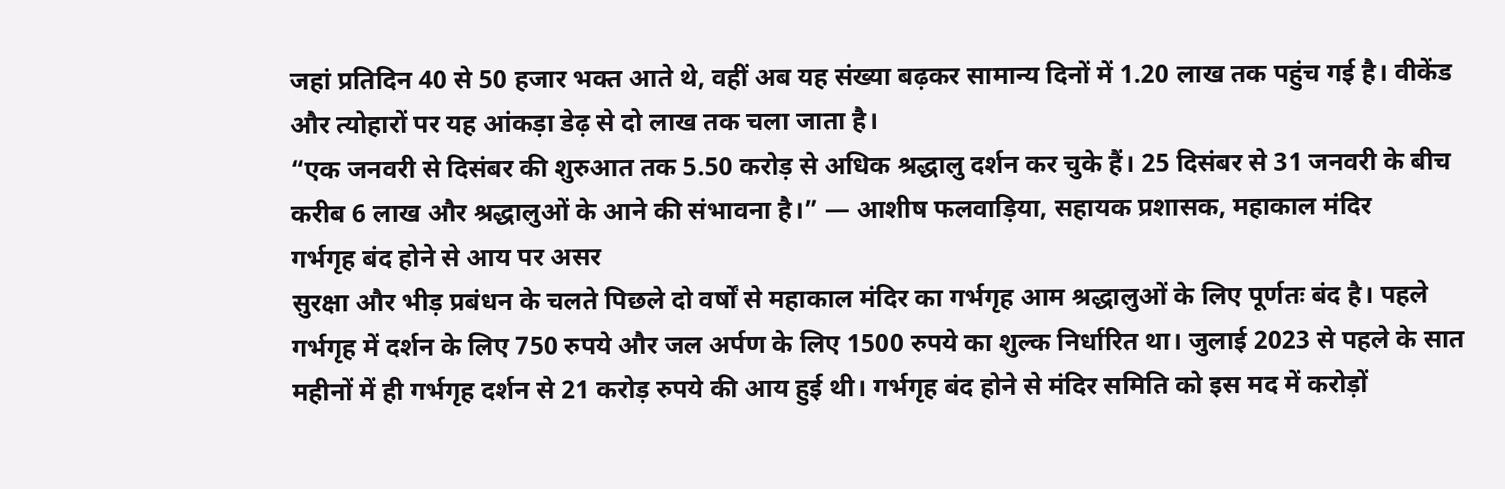जहां प्रतिदिन 40 से 50 हजार भक्त आते थे, वहीं अब यह संख्या बढ़कर सामान्य दिनों में 1.20 लाख तक पहुंच गई है। वीकेंड और त्योहारों पर यह आंकड़ा डेढ़ से दो लाख तक चला जाता है।
“एक जनवरी से दिसंबर की शुरुआत तक 5.50 करोड़ से अधिक श्रद्धालु दर्शन कर चुके हैं। 25 दिसंबर से 31 जनवरी के बीच करीब 6 लाख और श्रद्धालुओं के आने की संभावना है।” — आशीष फलवाड़िया, सहायक प्रशासक, महाकाल मंदिर
गर्भगृह बंद होने से आय पर असर
सुरक्षा और भीड़ प्रबंधन के चलते पिछले दो वर्षों से महाकाल मंदिर का गर्भगृह आम श्रद्धालुओं के लिए पूर्णतः बंद है। पहले गर्भगृह में दर्शन के लिए 750 रुपये और जल अर्पण के लिए 1500 रुपये का शुल्क निर्धारित था। जुलाई 2023 से पहले के सात महीनों में ही गर्भगृह दर्शन से 21 करोड़ रुपये की आय हुई थी। गर्भगृह बंद होने से मंदिर समिति को इस मद में करोड़ों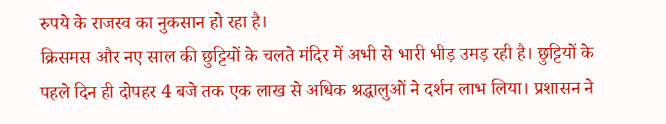रुपये के राजस्व का नुकसान हो रहा है।
क्रिसमस और नए साल की छुट्टियों के चलते मंदिर में अभी से भारी भीड़ उमड़ रही है। छुट्टियों के पहले दिन ही दोपहर 4 बजे तक एक लाख से अधिक श्रद्धालुओं ने दर्शन लाभ लिया। प्रशासन ने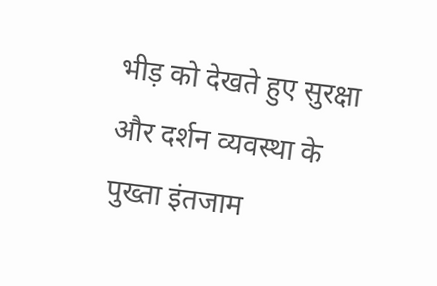भीड़ को देखते हुए सुरक्षा और दर्शन व्यवस्था के पुख्ता इंतजाम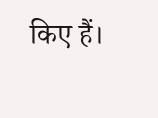किए हैं।